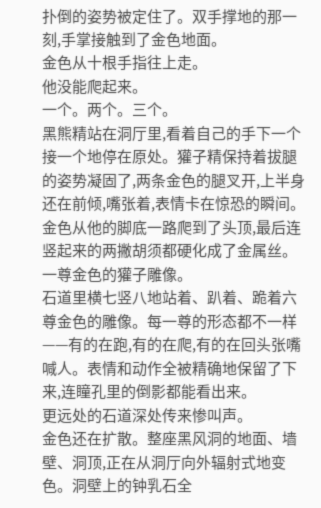扑倒的姿势被定住了。双手撑地的那一刻,手掌接触到了金色地面。
金色从十根手指往上走。
他没能爬起来。
一个。两个。三个。
黑熊精站在洞厅里,看着自己的手下一个接一个地停在原处。獾子精保持着拔腿的姿势凝固了,两条金色的腿叉开,上半身还在前倾,嘴张着,表情卡在惊恐的瞬间。金色从他的脚底一路爬到了头顶,最后连竖起来的两撇胡须都硬化成了金属丝。
一尊金色的獾子雕像。
石道里横七竖八地站着、趴着、跪着六尊金色的雕像。每一尊的形态都不一样——有的在跑,有的在爬,有的在回头张嘴喊人。表情和动作全被精确地保留了下来,连瞳孔里的倒影都能看出来。
更远处的石道深处传来惨叫声。
金色还在扩散。整座黑风洞的地面、墙壁、洞顶,正在从洞厅向外辐射式地变色。洞壁上的钟乳石全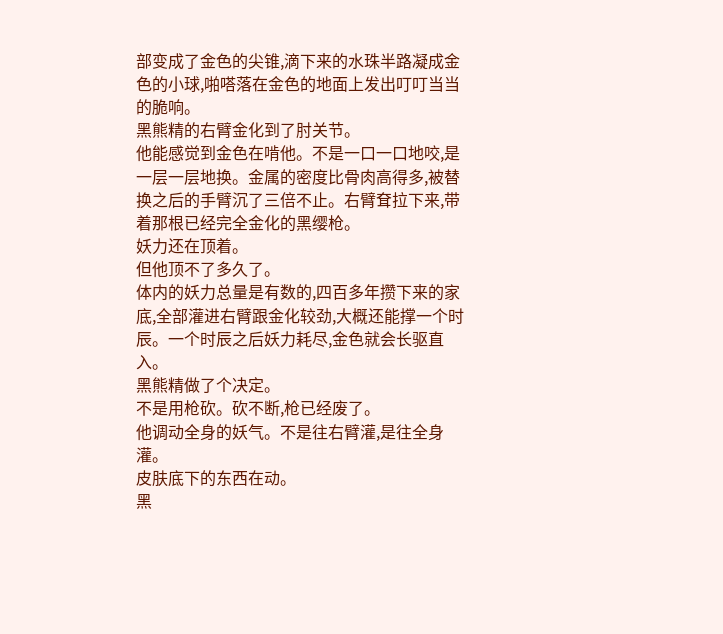部变成了金色的尖锥,滴下来的水珠半路凝成金色的小球,啪嗒落在金色的地面上发出叮叮当当的脆响。
黑熊精的右臂金化到了肘关节。
他能感觉到金色在啃他。不是一口一口地咬,是一层一层地换。金属的密度比骨肉高得多,被替换之后的手臂沉了三倍不止。右臂耷拉下来,带着那根已经完全金化的黑缨枪。
妖力还在顶着。
但他顶不了多久了。
体内的妖力总量是有数的,四百多年攒下来的家底,全部灌进右臂跟金化较劲,大概还能撑一个时辰。一个时辰之后妖力耗尽,金色就会长驱直入。
黑熊精做了个决定。
不是用枪砍。砍不断,枪已经废了。
他调动全身的妖气。不是往右臂灌,是往全身灌。
皮肤底下的东西在动。
黑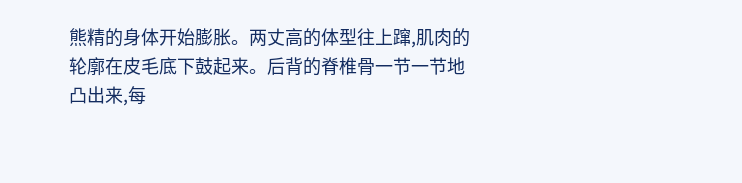熊精的身体开始膨胀。两丈高的体型往上蹿,肌肉的轮廓在皮毛底下鼓起来。后背的脊椎骨一节一节地凸出来,每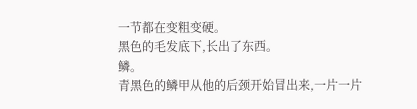一节都在变粗变硬。
黑色的毛发底下,长出了东西。
鳞。
青黑色的鳞甲从他的后颈开始冒出来,一片一片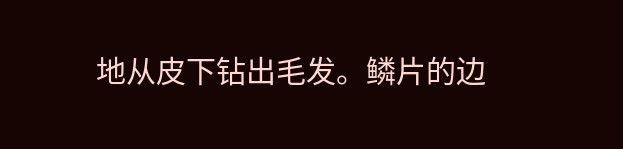地从皮下钻出毛发。鳞片的边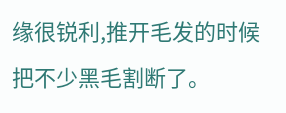缘很锐利,推开毛发的时候把不少黑毛割断了。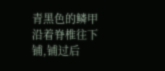青黑色的鳞甲沿着脊椎往下铺,铺过后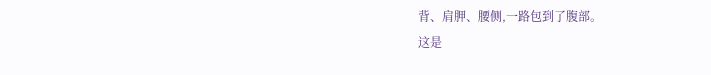背、肩胛、腰侧,一路包到了腹部。
这是